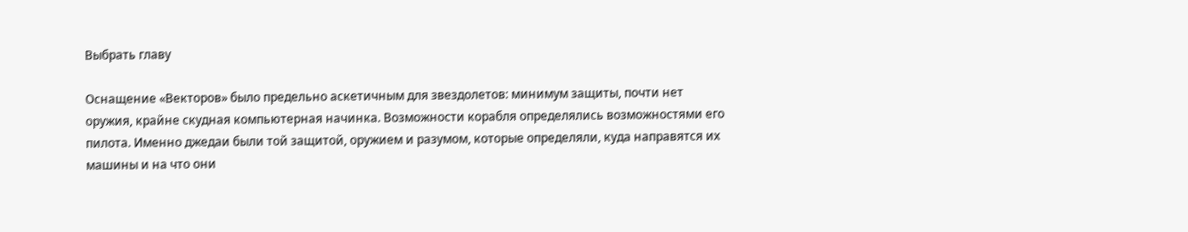Выбрать главу

Оснащение «Векторов» было предельно аскетичным для звездолетов: минимум защиты, почти нет оружия, крайне скудная компьютерная начинка. Возможности корабля определялись возможностями его пилота. Именно джедаи были той защитой, оружием и разумом, которые определяли, куда направятся их машины и на что они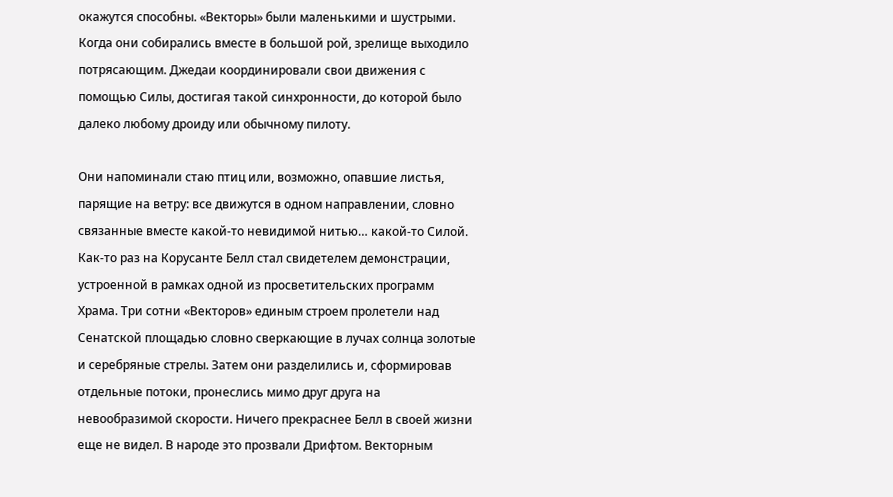окажутся способны. «Векторы» были маленькими и шустрыми. Когда они собирались вместе в большой рой, зрелище выходило потрясающим. Джедаи координировали свои движения с помощью Силы, достигая такой синхронности, до которой было далеко любому дроиду или обычному пилоту.

Они напоминали стаю птиц или, возможно, опавшие листья, парящие на ветру: все движутся в одном направлении, словно связанные вместе какой-то невидимой нитью… какой-то Силой. Как-то раз на Корусанте Белл стал свидетелем демонстрации, устроенной в рамках одной из просветительских программ Храма. Три сотни «Векторов» единым строем пролетели над Сенатской площадью словно сверкающие в лучах солнца золотые и серебряные стрелы. Затем они разделились и, сформировав отдельные потоки, пронеслись мимо друг друга на невообразимой скорости. Ничего прекраснее Белл в своей жизни еще не видел. В народе это прозвали Дрифтом. Векторным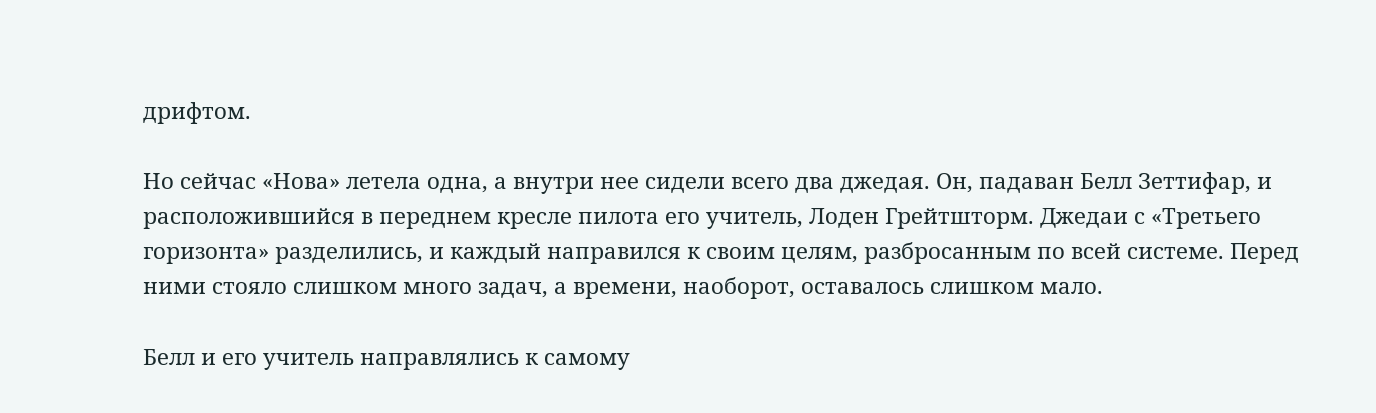дрифтом.

Но сейчас «Нова» летела одна, а внутри нее сидели всего два джедая. Он, падаван Белл Зеттифар, и расположившийся в переднем кресле пилота его учитель, Лоден Грейтшторм. Джедаи с «Третьего горизонта» разделились, и каждый направился к своим целям, разбросанным по всей системе. Перед ними стояло слишком много задач, а времени, наоборот, оставалось слишком мало.

Белл и его учитель направлялись к самому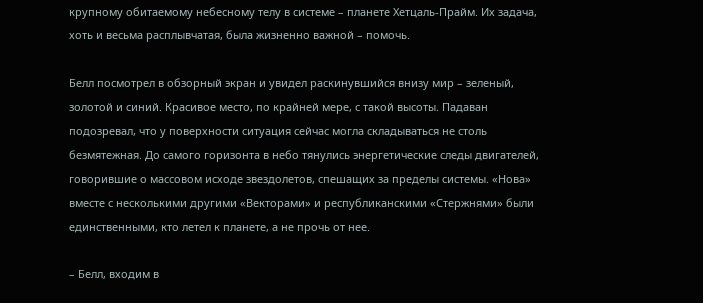крупному обитаемому небесному телу в системе – планете Хетцаль-Прайм. Их задача, хоть и весьма расплывчатая, была жизненно важной – помочь.

Белл посмотрел в обзорный экран и увидел раскинувшийся внизу мир – зеленый, золотой и синий. Красивое место, по крайней мере, с такой высоты. Падаван подозревал, что у поверхности ситуация сейчас могла складываться не столь безмятежная. До самого горизонта в небо тянулись энергетические следы двигателей, говорившие о массовом исходе звездолетов, спешащих за пределы системы. «Нова» вместе с несколькими другими «Векторами» и республиканскими «Стержнями» были единственными, кто летел к планете, а не прочь от нее.

– Белл, входим в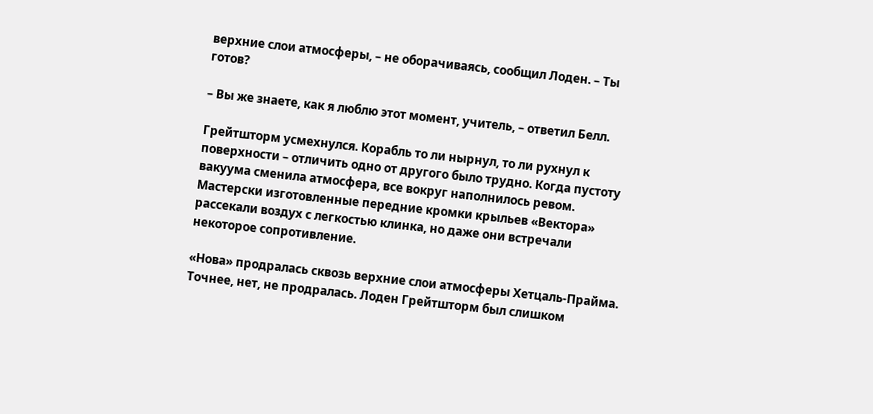верхние слои атмосферы, – не оборачиваясь, сообщил Лоден. – Ты готов?

– Вы же знаете, как я люблю этот момент, учитель, – ответил Белл.

Грейтшторм усмехнулся. Корабль то ли нырнул, то ли рухнул к поверхности – отличить одно от другого было трудно. Когда пустоту вакуума сменила атмосфера, все вокруг наполнилось ревом. Мастерски изготовленные передние кромки крыльев «Вектора» рассекали воздух с легкостью клинка, но даже они встречали некоторое сопротивление.

«Нова» продралась сквозь верхние слои атмосферы Хетцаль-Прайма. Точнее, нет, не продралась. Лоден Грейтшторм был слишком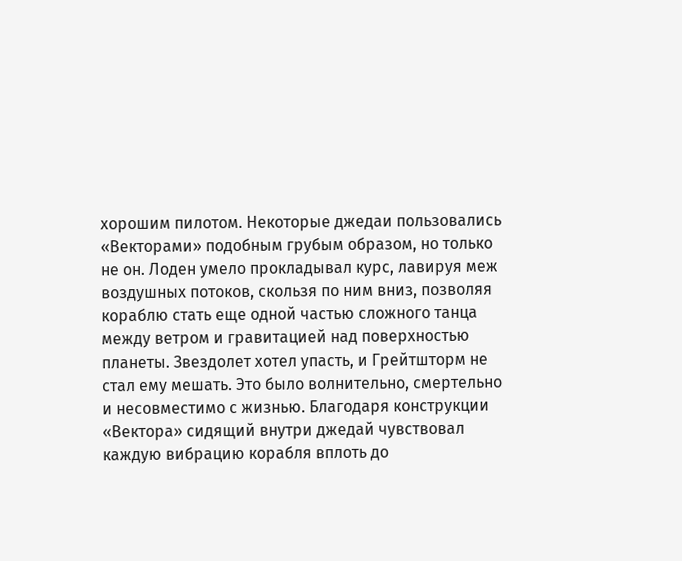хорошим пилотом. Некоторые джедаи пользовались «Векторами» подобным грубым образом, но только не он. Лоден умело прокладывал курс, лавируя меж воздушных потоков, скользя по ним вниз, позволяя кораблю стать еще одной частью сложного танца между ветром и гравитацией над поверхностью планеты. Звездолет хотел упасть, и Грейтшторм не стал ему мешать. Это было волнительно, смертельно и несовместимо с жизнью. Благодаря конструкции «Вектора» сидящий внутри джедай чувствовал каждую вибрацию корабля вплоть до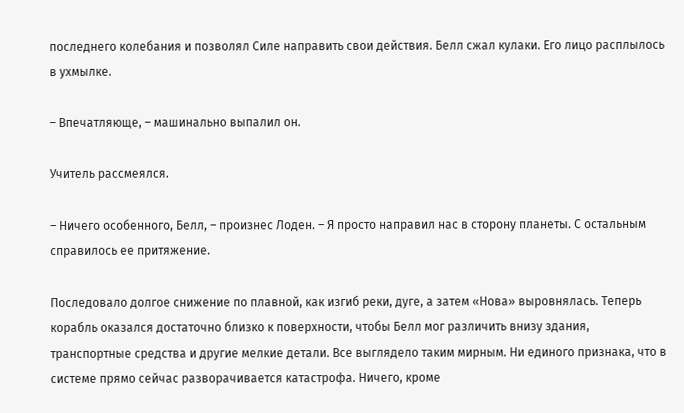последнего колебания и позволял Силе направить свои действия. Белл сжал кулаки. Его лицо расплылось в ухмылке.

– Впечатляюще, – машинально выпалил он.

Учитель рассмеялся.

– Ничего особенного, Белл, – произнес Лоден. – Я просто направил нас в сторону планеты. С остальным справилось ее притяжение.

Последовало долгое снижение по плавной, как изгиб реки, дуге, а затем «Нова» выровнялась. Теперь корабль оказался достаточно близко к поверхности, чтобы Белл мог различить внизу здания, транспортные средства и другие мелкие детали. Все выглядело таким мирным. Ни единого признака, что в системе прямо сейчас разворачивается катастрофа. Ничего, кроме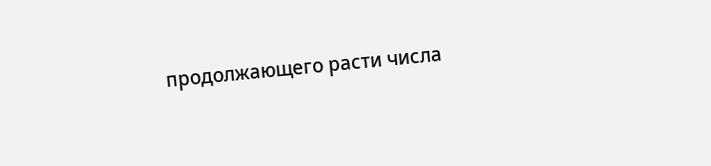продолжающего расти числа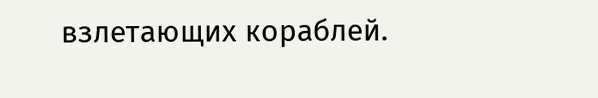взлетающих кораблей.